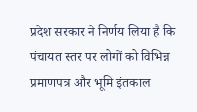प्रदेश सरकार ने निर्णय लिया है कि पंचायत स्तर पर लोगों को विभिन्न प्रमाणपत्र और भूमि इंतकाल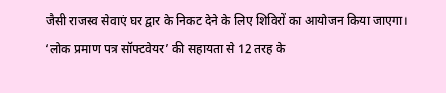जैसी राजस्व सेवाएं घर द्वार के निकट देने के लिए शिविरों का आयोजन किया जाएगा।
‘लोक प्रमाण पत्र सॉफ्टवेयर’ की सहायता से 12 तरह के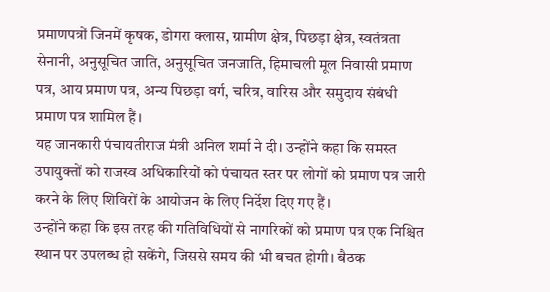प्रमाणपत्रों जिनमें कृषक, डोगरा क्लास, ग्रामीण क्षेत्र, पिछड़ा क्षेत्र, स्वतंत्रता सेनानी, अनुसूचित जाति, अनुसूचित जनजाति, हिमाचली मूल निवासी प्रमाण पत्र, आय प्रमाण पत्र, अन्य पिछड़ा वर्ग, चरित्र, वारिस और समुदाय संबंधी प्रमाण पत्र शामिल हैं।
यह जानकारी पंचायतीराज मंत्री अनिल शर्मा ने दी। उन्होंने कहा कि समस्त उपायुक्तों को राजस्व अधिकारियों को पंचायत स्तर पर लोगों को प्रमाण पत्र जारी करने के लिए शिविरों के आयोजन के लिए निर्देश दिए गए हैं।
उन्होंने कहा कि इस तरह की गतिविधियों से नागरिकों को प्रमाण पत्र एक निश्चित स्थान पर उपलब्ध हो सकेंगे, जिससे समय की भी बचत होगी। बैठक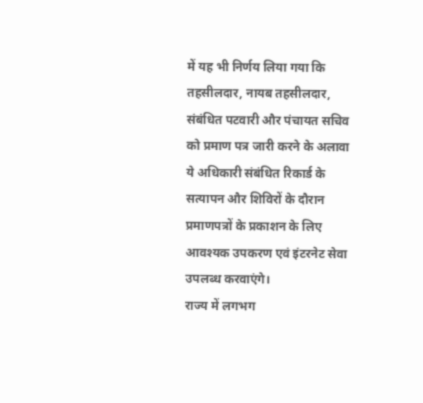में यह भी निर्णय लिया गया कि तहसीलदार, नायब तहसीलदार, संबंधित पटवारी और पंचायत सचिव को प्रमाण पत्र जारी करने के अलावा ये अधिकारी संबंधित रिकार्ड के सत्यापन और शिविरों के दौरान प्रमाणपत्रों के प्रकाशन के लिए आवश्यक उपकरण एवं इंटरनेट सेवा उपलब्ध करवाएंगे।
राज्य में लगभग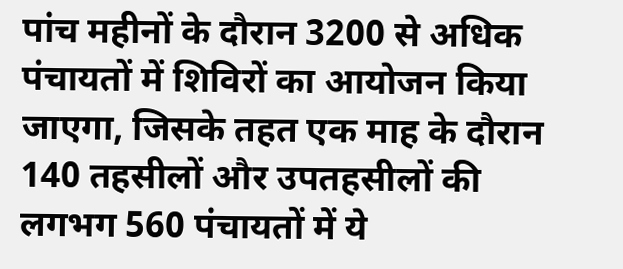पांच महीनों के दौरान 3200 से अधिक पंचायतों में शिविरों का आयोजन किया जाएगा, जिसके तहत एक माह के दौरान 140 तहसीलों और उपतहसीलों की लगभग 560 पंचायतों में ये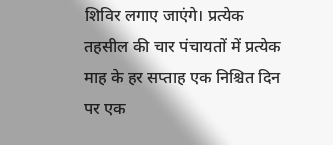शिविर लगाए जाएंगे। प्रत्येक तहसील की चार पंचायतों में प्रत्येक माह के हर सप्ताह एक निश्चित दिन पर एक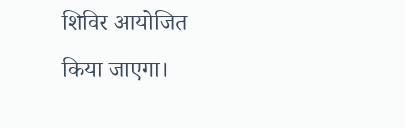शिविर आयोजित किया जाएगा।